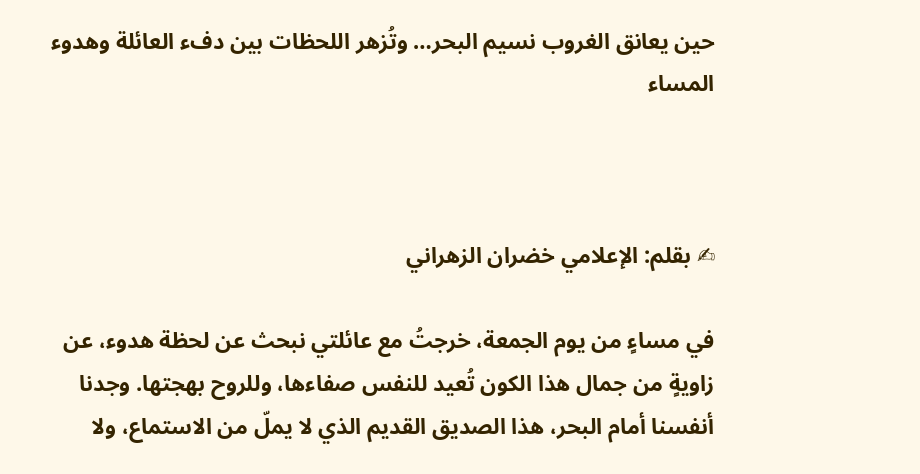حين يعانق الغروب نسيم البحر… وتُزهر اللحظات بين دفء العائلة وهدوء المساء



✍ بقلم: الإعلامي خضران الزهراني

في مساءٍ من يوم الجمعة، خرجتُ مع عائلتي نبحث عن لحظة هدوء، عن زاويةٍ من جمال هذا الكون تُعيد للنفس صفاءها، وللروح بهجتها. وجدنا أنفسنا أمام البحر، هذا الصديق القديم الذي لا يملّ من الاستماع، ولا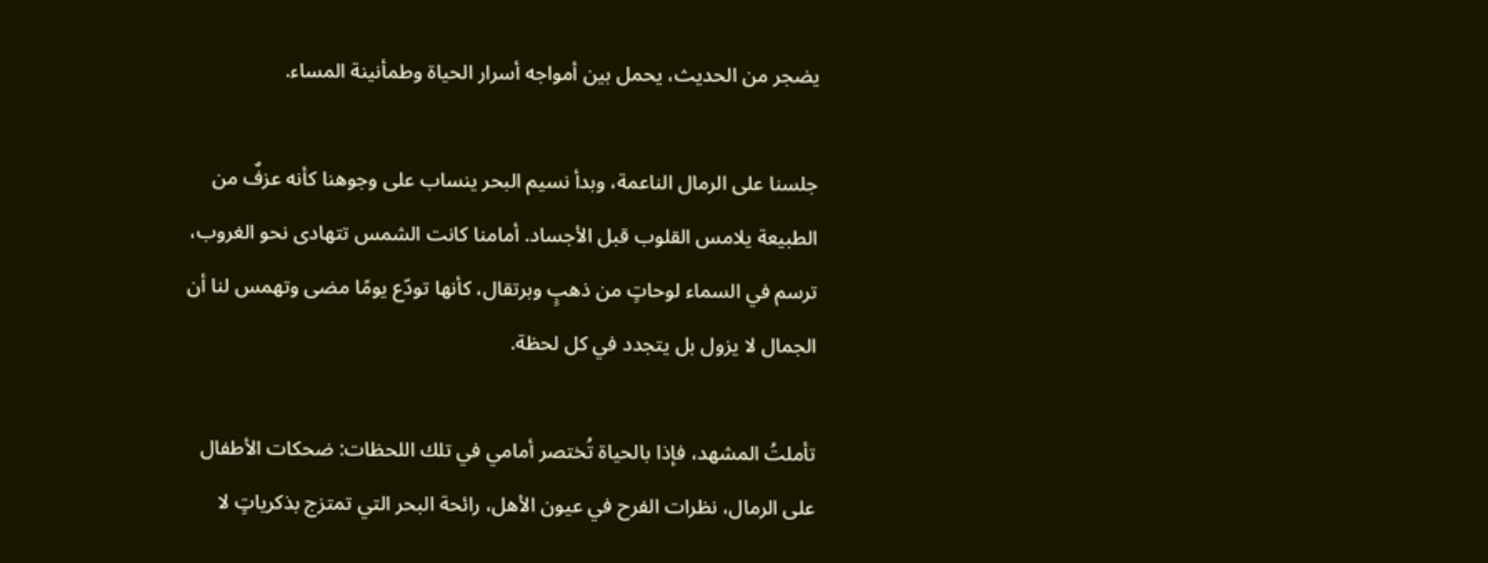يضجر من الحديث، يحمل بين أمواجه أسرار الحياة وطمأنينة المساء.

جلسنا على الرمال الناعمة، وبدأ نسيم البحر ينساب على وجوهنا كأنه عزفٌ من الطبيعة يلامس القلوب قبل الأجساد. أمامنا كانت الشمس تتهادى نحو الغروب، ترسم في السماء لوحاتٍ من ذهبٍ وبرتقال، كأنها تودّع يومًا مضى وتهمس لنا أن الجمال لا يزول بل يتجدد في كل لحظة.

تأملتُ المشهد، فإذا بالحياة تُختصر أمامي في تلك اللحظات: ضحكات الأطفال على الرمال، نظرات الفرح في عيون الأهل، رائحة البحر التي تمتزج بذكرياتٍ لا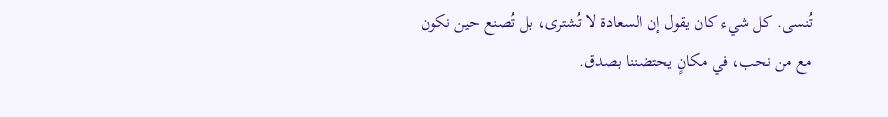تُنسى. كل شيء كان يقول إن السعادة لا تُشترى، بل تُصنع حين نكون مع من نحب، في مكانٍ يحتضننا بصدق.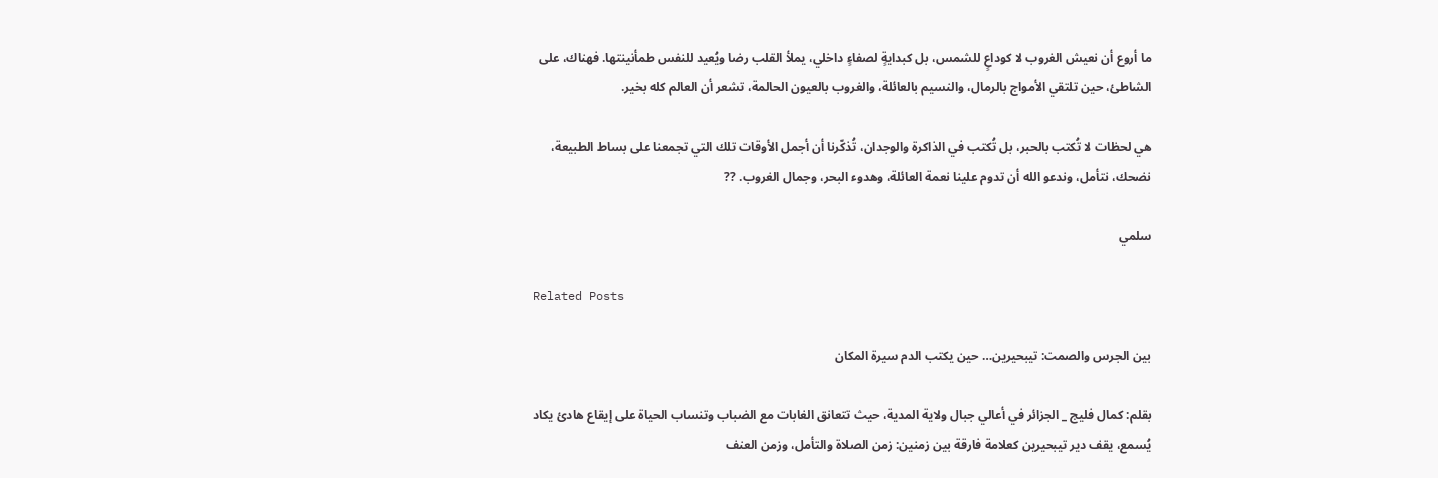ما أروع أن نعيش الغروب لا كوداعٍ للشمس، بل كبدايةٍ لصفاءٍ داخلي، يملأ القلب رضا ويُعيد للنفس طمأنينتها. فهناك، على الشاطئ، حين تلتقي الأمواج بالرمال، والنسيم بالعائلة، والغروب بالعيون الحالمة، تشعر أن العالم كله بخير.

هي لحظات لا تُكتب بالحبر، بل تُكتب في الذاكرة والوجدان، تُذكّرنا أن أجمل الأوقات تلك التي تجمعنا على بساط الطبيعة، نضحك، نتأمل، وندعو الله أن تدوم علينا نعمة العائلة، وهدوء البحر، وجمال الغروب. ??

سلمي

Related Posts

بين الجرس والصمت: تيبحيرين… حين يكتب الدم سيرة المكان

بقلم: كمال فليج _ الجزائر في أعالي جبال ولاية المدية، حيث تتعانق الغابات مع الضباب وتنساب الحياة على إيقاع هادئ يكاد يُسمع، يقف دير تيبحيرين كعلامة فارقة بين زمنين: زمن الصلاة والتأمل، وزمن العنف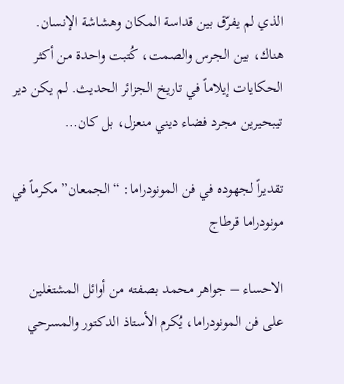الذي لم يفرّق بين قداسة المكان وهشاشة الإنسان. هناك، بين الجرس والصمت، كُتبت واحدة من أكثر الحكايات إيلاماً في تاريخ الجزائر الحديث. لم يكن دير تيبحيرين مجرد فضاء ديني منعزل، بل كان…

تقديراً لجهوده في فن المونودراما: “الجمعان” مكرماً في مونودراما قرطاج

الاحساء – جواهر محمد بصفته من أوائل المشتغلين على فن المونودراما، يُكرم الأستاذ الدكتور والمسرحي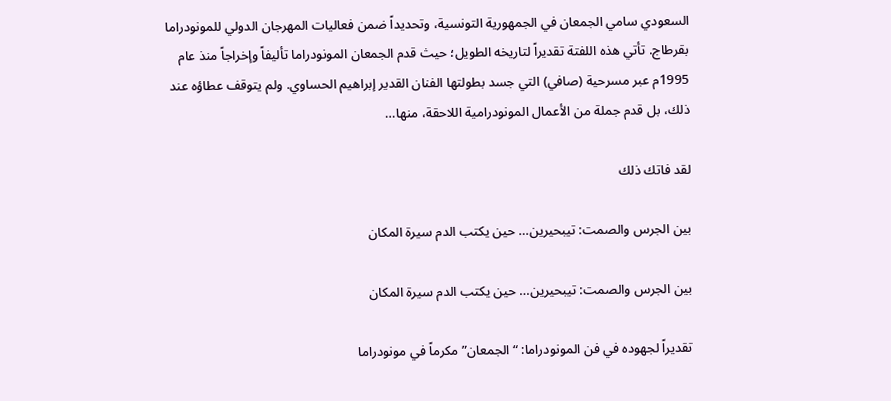السعودي سامي الجمعان في الجمهورية التونسية، وتحديداً ضمن فعاليات المهرجان الدولي للمونودراما بقرطاج. تأتي هذه اللفتة تقديراً لتاريخه الطويل؛ حيث قدم الجمعان المونودراما تأليفاً وإخراجاً منذ عام 1995م عبر مسرحية (صافي) التي جسد بطولتها الفنان القدير إبراهيم الحساوي. ولم يتوقف عطاؤه عند ذلك، بل قدم جملة من الأعمال المونودرامية اللاحقة، منها…

لقد فاتك ذلك

بين الجرس والصمت: تيبحيرين… حين يكتب الدم سيرة المكان

بين الجرس والصمت: تيبحيرين… حين يكتب الدم سيرة المكان

تقديراً لجهوده في فن المونودراما: “الجمعان” مكرماً في مونودراما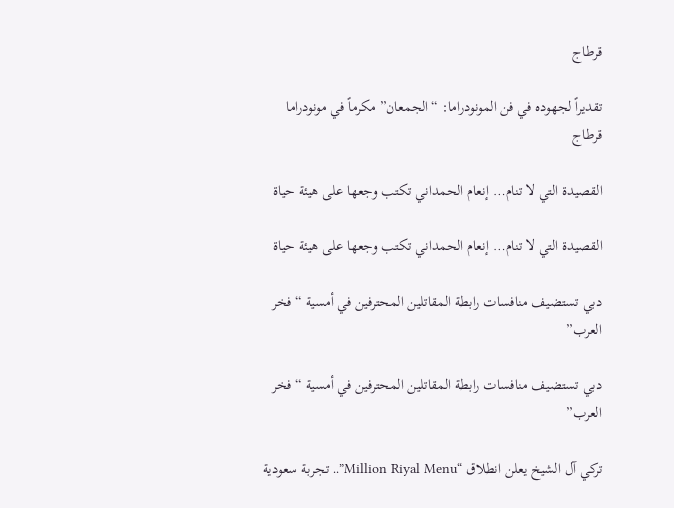قرطاج

تقديراً لجهوده في فن المونودراما: “الجمعان” مكرماً في مونودراما قرطاج

القصيدة التي لا تنام… إنعام الحمداني تكتب وجعها على هيئة حياة

القصيدة التي لا تنام… إنعام الحمداني تكتب وجعها على هيئة حياة

دبي تستضيف منافسات رابطة المقاتلين المحترفين في أمسية “فخر العرب”

دبي تستضيف منافسات رابطة المقاتلين المحترفين في أمسية “فخر العرب”

تركي آل الشيخ يعلن انطلاق “Million Riyal Menu”.. تجربة سعودية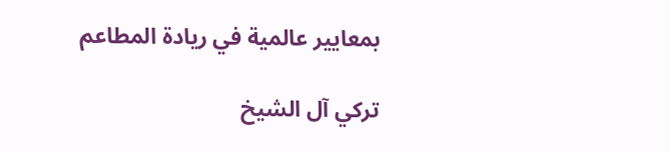بمعايير عالمية في ريادة المطاعم

تركي آل الشيخ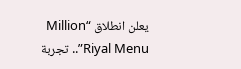يعلن انطلاق “Million Riyal Menu”.. تجربة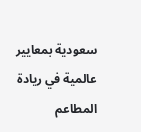سعودية بمعايير عالمية في ريادة المطاعم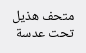متحف هذيل تحت عدسة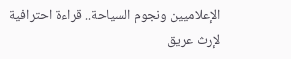الإعلاميين ونجوم السياحة.. قراءة احترافية لإرث عريق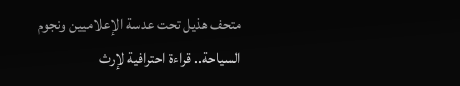متحف هذيل تحت عدسة الإعلاميين ونجوم السياحة.. قراءة احترافية لإرث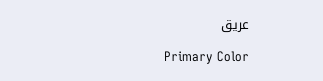عريق

Primary Color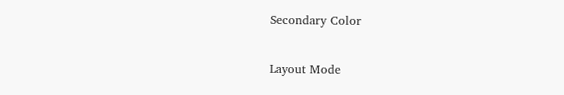Secondary Color

Layout Mode